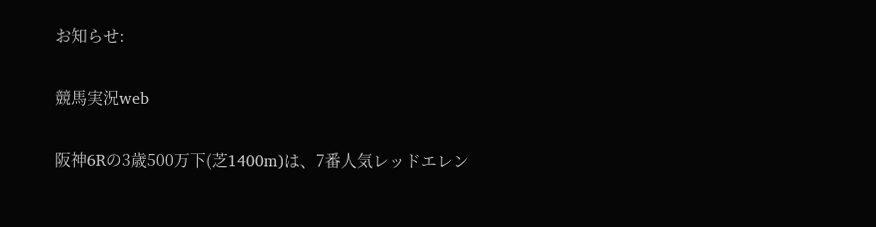お知らせ:

競馬実況web

阪神6Rの3歳500万下(芝1400m)は、7番人気レッドエレン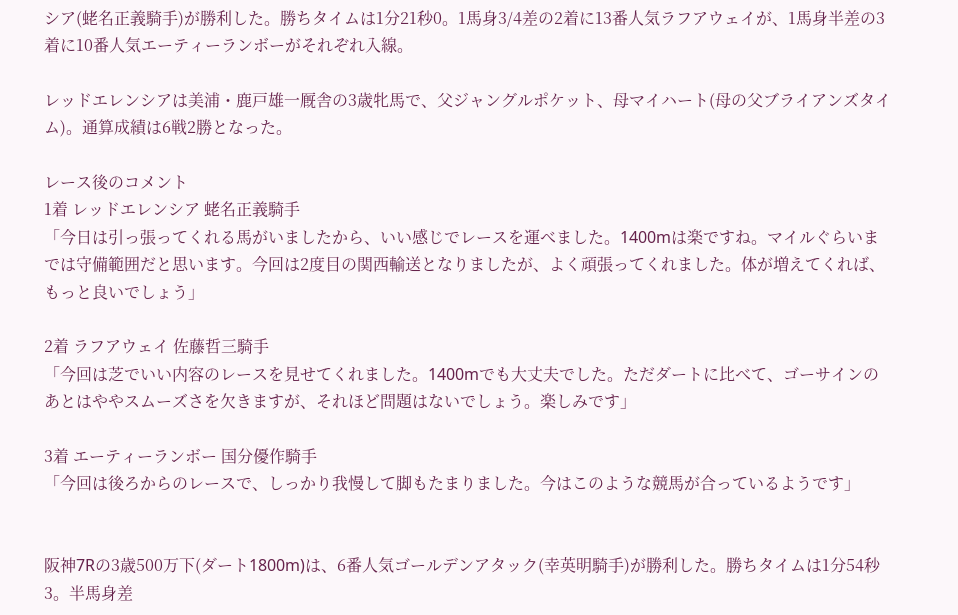シア(蛯名正義騎手)が勝利した。勝ちタイムは1分21秒0。1馬身3/4差の2着に13番人気ラフアウェイが、1馬身半差の3着に10番人気エーティーランボーがそれぞれ入線。

レッドエレンシアは美浦・鹿戸雄一厩舎の3歳牝馬で、父ジャングルポケット、母マイハート(母の父ブライアンズタイム)。通算成績は6戦2勝となった。

レース後のコメント
1着 レッドエレンシア 蛯名正義騎手
「今日は引っ張ってくれる馬がいましたから、いい感じでレースを運べました。1400mは楽ですね。マイルぐらいまでは守備範囲だと思います。今回は2度目の関西輸送となりましたが、よく頑張ってくれました。体が増えてくれば、もっと良いでしょう」

2着 ラフアウェイ 佐藤哲三騎手
「今回は芝でいい内容のレースを見せてくれました。1400mでも大丈夫でした。ただダートに比べて、ゴーサインのあとはややスムーズさを欠きますが、それほど問題はないでしょう。楽しみです」

3着 エーティーランボー 国分優作騎手
「今回は後ろからのレースで、しっかり我慢して脚もたまりました。今はこのような競馬が合っているようです」


阪神7Rの3歳500万下(ダート1800m)は、6番人気ゴールデンアタック(幸英明騎手)が勝利した。勝ちタイムは1分54秒3。半馬身差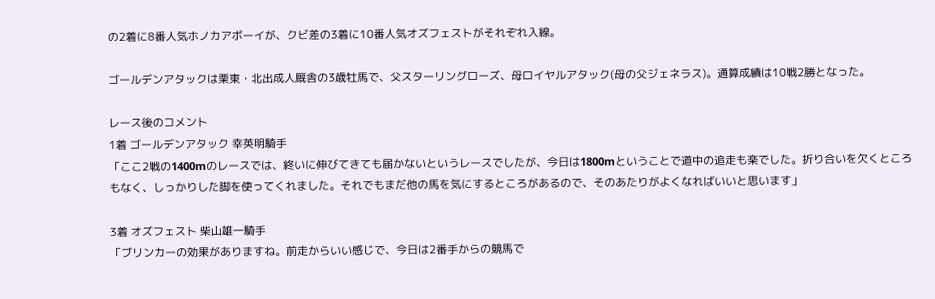の2着に8番人気ホノカアボーイが、クビ差の3着に10番人気オズフェストがそれぞれ入線。

ゴールデンアタックは栗東・北出成人厩舎の3歳牡馬で、父スターリングローズ、母ロイヤルアタック(母の父ジェネラス)。通算成績は10戦2勝となった。

レース後のコメント
1着 ゴールデンアタック 幸英明騎手
「ここ2戦の1400mのレースでは、終いに伸びてきても届かないというレースでしたが、今日は1800mということで道中の追走も楽でした。折り合いを欠くところもなく、しっかりした脚を使ってくれました。それでもまだ他の馬を気にするところがあるので、そのあたりがよくなればいいと思います」

3着 オズフェスト 柴山雄一騎手
「ブリンカーの効果がありますね。前走からいい感じで、今日は2番手からの競馬で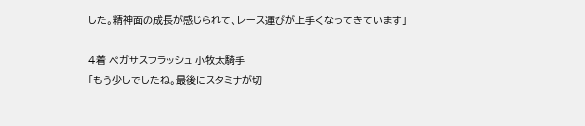した。精神面の成長が感じられて、レース運びが上手くなってきています」

4着 ペガサスフラッシュ 小牧太騎手
「もう少しでしたね。最後にスタミナが切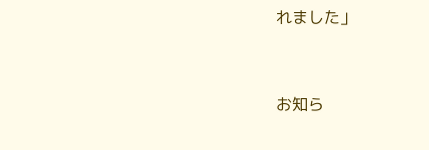れました」


お知ら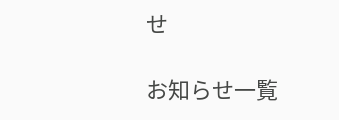せ

お知らせ一覧